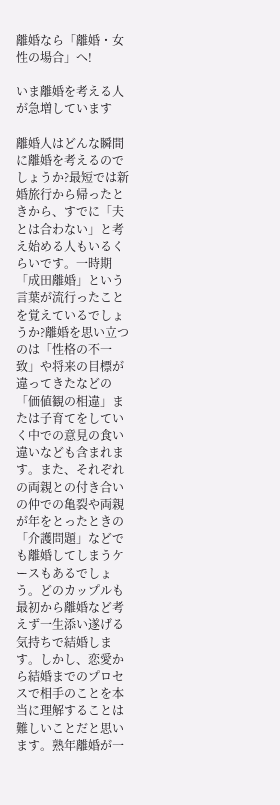離婚なら「離婚・女性の場合」へ!

いま離婚を考える人が急増しています

離婚人はどんな瞬間に離婚を考えるのでしょうか?最短では新婚旅行から帰ったときから、すでに「夫とは合わない」と考え始める人もいるくらいです。一時期「成田離婚」という言葉が流行ったことを覚えているでしょうか?離婚を思い立つのは「性格の不一致」や将来の目標が違ってきたなどの「価値観の相違」または子育てをしていく中での意見の食い違いなども含まれます。また、それぞれの両親との付き合いの仲での亀裂や両親が年をとったときの「介護問題」などでも離婚してしまうケースもあるでしょう。どのカップルも最初から離婚など考えず一生添い遂げる気持ちで結婚します。しかし、恋愛から結婚までのプロセスで相手のことを本当に理解することは難しいことだと思います。熟年離婚が一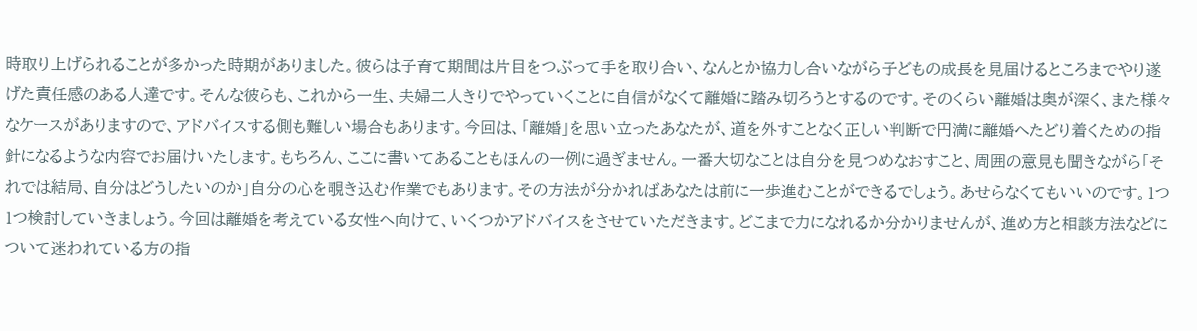時取り上げられることが多かった時期がありました。彼らは子育て期間は片目をつぶって手を取り合い、なんとか協力し合いながら子どもの成長を見届けるところまでやり遂げた責任感のある人達です。そんな彼らも、これから一生、夫婦二人きりでやっていくことに自信がなくて離婚に踏み切ろうとするのです。そのくらい離婚は奥が深く、また様々なケースがありますので、アドバイスする側も難しい場合もあります。今回は、「離婚」を思い立ったあなたが、道を外すことなく正しい判断で円満に離婚へたどり着くための指針になるような内容でお届けいたします。もちろん、ここに書いてあることもほんの一例に過ぎません。一番大切なことは自分を見つめなおすこと、周囲の意見も聞きながら「それでは結局、自分はどうしたいのか」自分の心を覗き込む作業でもあります。その方法が分かればあなたは前に一歩進むことができるでしょう。あせらなくてもいいのです。1つ1つ検討していきましょう。今回は離婚を考えている女性へ向けて、いくつかアドバイスをさせていただきます。どこまで力になれるか分かりませんが、進め方と相談方法などについて迷われている方の指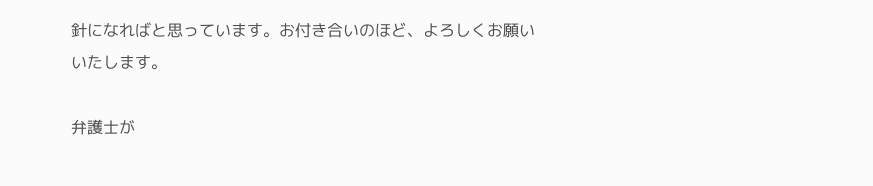針になればと思っています。お付き合いのほど、よろしくお願いいたします。

弁護士が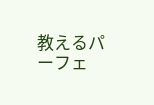教えるパーフェ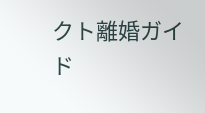クト離婚ガイド